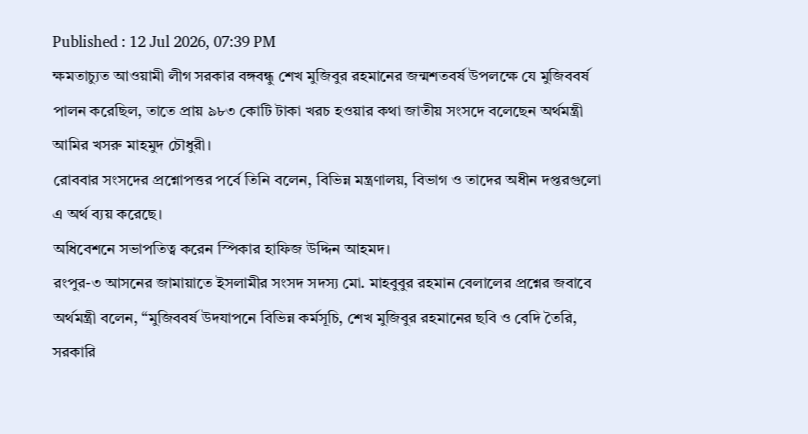Published : 12 Jul 2026, 07:39 PM
ক্ষমতাচ্যুত আওয়ামী লীগ সরকার বঙ্গবন্ধু শেখ মুজিবুর রহমানের জন্মশতবর্ষ উপলক্ষে যে মুজিববর্ষ পালন করেছিল, তাতে প্রায় ৯৮৩ কোটি টাকা খরচ হওয়ার কথা জাতীয় সংসদে বলেছেন অর্থমন্ত্রী আমির খসরু মাহমুদ চৌধুরী।
রোববার সংসদের প্রশ্নোপত্তর পর্বে তিনি বলেন, বিভিন্ন মন্ত্রণালয়, বিভাগ ও তাদের অধীন দপ্তরগুলো এ অর্থ ব্যয় করেছে।
অধিবেশনে সভাপতিত্ব করেন স্পিকার হাফিজ উদ্দিন আহমদ।
রংপুর-৩ আসনের জামায়াতে ইসলামীর সংসদ সদস্য মো. মাহবুবুর রহমান বেলালের প্রশ্নের জবাবে অর্থমন্ত্রী বলেন, “মুজিববর্ষ উদযাপনে বিভিন্ন কর্মসূচি, শেখ মুজিবুর রহমানের ছবি ও বেদি তৈরি, সরকারি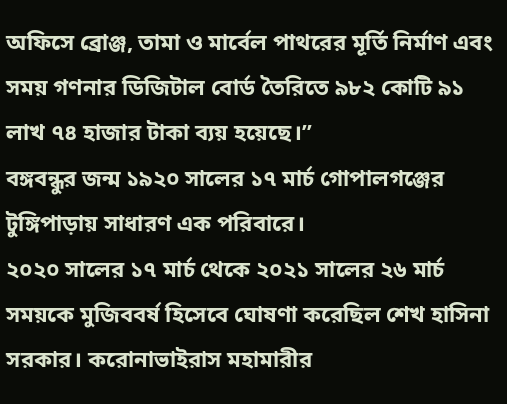অফিসে ব্রোঞ্জ, তামা ও মার্বেল পাথরের মূর্তি নির্মাণ এবং সময় গণনার ডিজিটাল বোর্ড তৈরিতে ৯৮২ কোটি ৯১ লাখ ৭৪ হাজার টাকা ব্যয় হয়েছে।”
বঙ্গবন্ধুর জন্ম ১৯২০ সালের ১৭ মার্চ গোপালগঞ্জের টুঙ্গিপাড়ায় সাধারণ এক পরিবারে।
২০২০ সালের ১৭ মার্চ থেকে ২০২১ সালের ২৬ মার্চ সময়কে মুজিববর্ষ হিসেবে ঘোষণা করেছিল শেখ হাসিনা সরকার। করোনাভাইরাস মহামারীর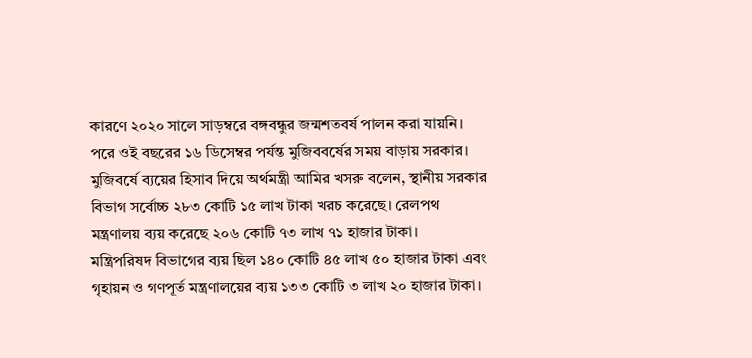কারণে ২০২০ সালে সাড়ম্বরে বঙ্গবন্ধুর জন্মশতবর্ষ পালন করা যায়নি। পরে ওই বছরের ১৬ ডিসেম্বর পর্যন্ত মুজিববর্ষের সময় বাড়ায় সরকার।
মুজিবর্ষে ব্যয়ের হিসাব দিয়ে অর্থমন্ত্রী আমির খসরু বলেন, স্থানীয় সরকার বিভাগ সর্বোচ্চ ২৮৩ কোটি ১৫ লাখ টাকা খরচ করেছে। রেলপথ মন্ত্রণালয় ব্যয় করেছে ২০৬ কোটি ৭৩ লাখ ৭১ হাজার টাকা।
মন্ত্রিপরিষদ বিভাগের ব্যয় ছিল ১৪০ কোটি ৪৫ লাখ ৫০ হাজার টাকা এবং গৃহায়ন ও গণপূর্ত মন্ত্রণালয়ের ব্যয় ১৩৩ কোটি ৩ লাখ ২০ হাজার টাকা।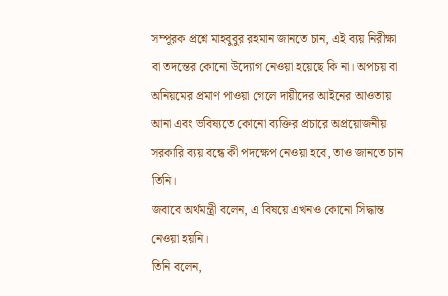সম্পূরক প্রশ্নে মাহবুবুর রহমান জানতে চান, এই ব্যয় নিরীক্ষা বা তদন্তের কোনো উদ্যোগ নেওয়া হয়েছে কি না। অপচয় বা অনিয়মের প্রমাণ পাওয়া গেলে দায়ীদের আইনের আওতায় আনা এবং ভবিষ্যতে কোনো ব্যক্তির প্রচারে অপ্রয়োজনীয় সরকারি ব্যয় বন্ধে কী পদক্ষেপ নেওয়া হবে, তাও জানতে চান তিনি।
জবাবে অর্থমন্ত্রী বলেন, এ বিষয়ে এখনও কোনো সিদ্ধান্ত নেওয়া হয়নি।
তিনি বলেন,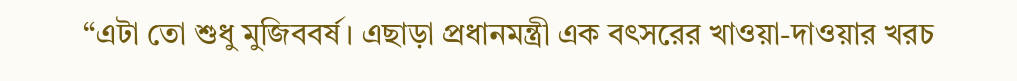“এটা তো শুধু মুজিববর্ষ। এছাড়া প্রধানমন্ত্রী এক বৎসরের খাওয়া-দাওয়ার খরচ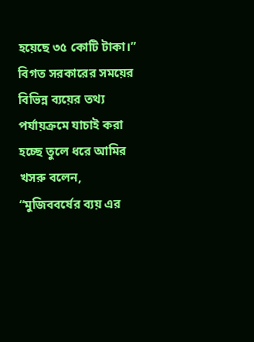হয়েছে ৩৫ কোটি টাকা।”
বিগত সরকারের সময়ের বিভিন্ন ব্যয়ের তথ্য পর্যায়ক্রমে যাচাই করা হচ্ছে তুলে ধরে আমির খসরু বলেন, “মুজিববর্ষের ব্যয় এর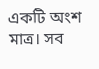একটি অংশ মাত্র। সব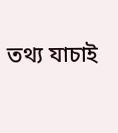তথ্য যাচাই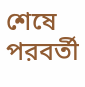শেষে পরবর্তী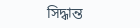সিদ্ধান্ত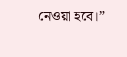নেওয়া হবে।”